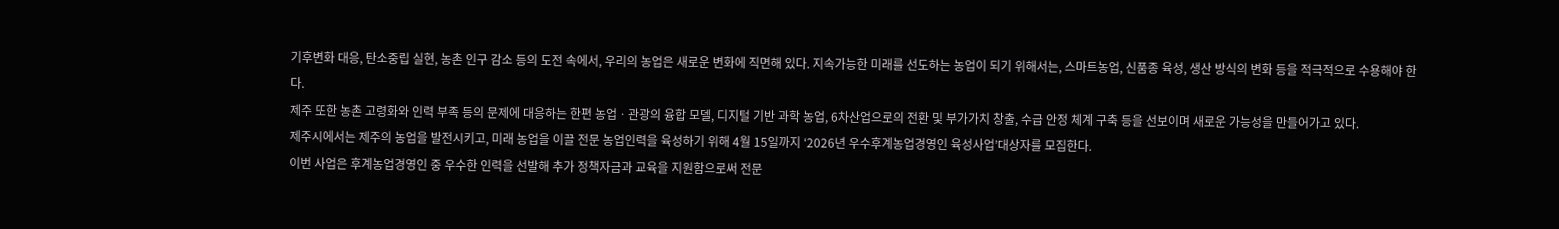기후변화 대응, 탄소중립 실현, 농촌 인구 감소 등의 도전 속에서, 우리의 농업은 새로운 변화에 직면해 있다. 지속가능한 미래를 선도하는 농업이 되기 위해서는, 스마트농업, 신품종 육성, 생산 방식의 변화 등을 적극적으로 수용해야 한다.
제주 또한 농촌 고령화와 인력 부족 등의 문제에 대응하는 한편 농업ㆍ관광의 융합 모델, 디지털 기반 과학 농업, 6차산업으로의 전환 및 부가가치 창출, 수급 안정 체계 구축 등을 선보이며 새로운 가능성을 만들어가고 있다.
제주시에서는 제주의 농업을 발전시키고, 미래 농업을 이끌 전문 농업인력을 육성하기 위해 4월 15일까지 ‘2026년 우수후계농업경영인 육성사업’대상자를 모집한다.
이번 사업은 후계농업경영인 중 우수한 인력을 선발해 추가 정책자금과 교육을 지원함으로써 전문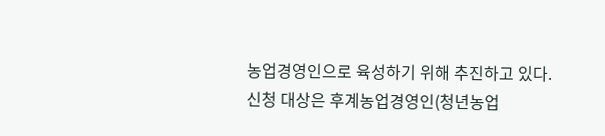농업경영인으로 육성하기 위해 추진하고 있다.
신청 대상은 후계농업경영인(청년농업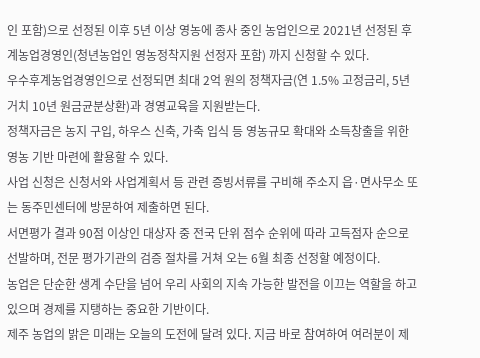인 포함)으로 선정된 이후 5년 이상 영농에 종사 중인 농업인으로 2021년 선정된 후계농업경영인(청년농업인 영농정착지원 선정자 포함) 까지 신청할 수 있다.
우수후계농업경영인으로 선정되면 최대 2억 원의 정책자금(연 1.5% 고정금리, 5년 거치 10년 원금균분상환)과 경영교육을 지원받는다.
정책자금은 농지 구입, 하우스 신축, 가축 입식 등 영농규모 확대와 소득창출을 위한 영농 기반 마련에 활용할 수 있다.
사업 신청은 신청서와 사업계획서 등 관련 증빙서류를 구비해 주소지 읍·면사무소 또는 동주민센터에 방문하여 제출하면 된다.
서면평가 결과 90점 이상인 대상자 중 전국 단위 점수 순위에 따라 고득점자 순으로 선발하며, 전문 평가기관의 검증 절차를 거쳐 오는 6월 최종 선정할 예정이다.
농업은 단순한 생계 수단을 넘어 우리 사회의 지속 가능한 발전을 이끄는 역할을 하고 있으며 경제를 지탱하는 중요한 기반이다.
제주 농업의 밝은 미래는 오늘의 도전에 달려 있다. 지금 바로 참여하여 여러분이 제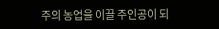주의 농업을 이끌 주인공이 되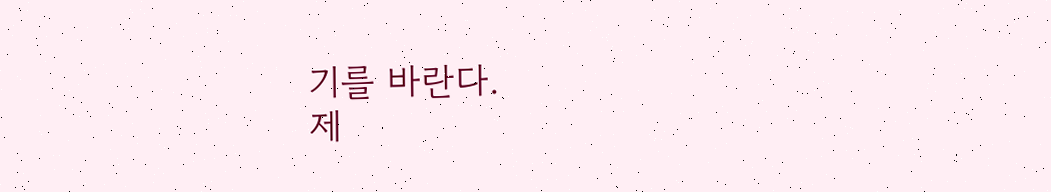기를 바란다.
제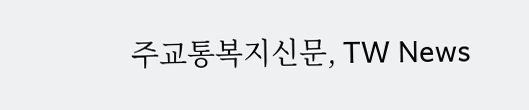주교통복지신문, TW News